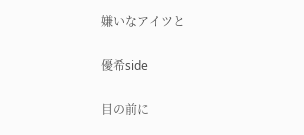嫌いなアイツと

優希side

目の前に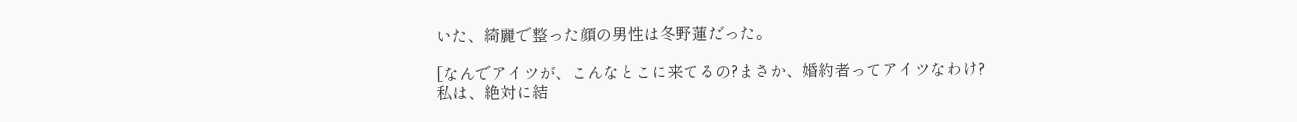いた、綺麗で整った顔の男性は冬野蓮だった。

[なんでアイツが、こんなとこに来てるの?まさか、婚約者ってアイツなわけ?
私は、絶対に結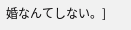婚なんてしない。]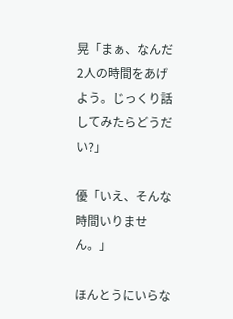晃「まぁ、なんだ2人の時間をあげよう。じっくり話してみたらどうだい?」

優「いえ、そんな時間いりません。」

ほんとうにいらな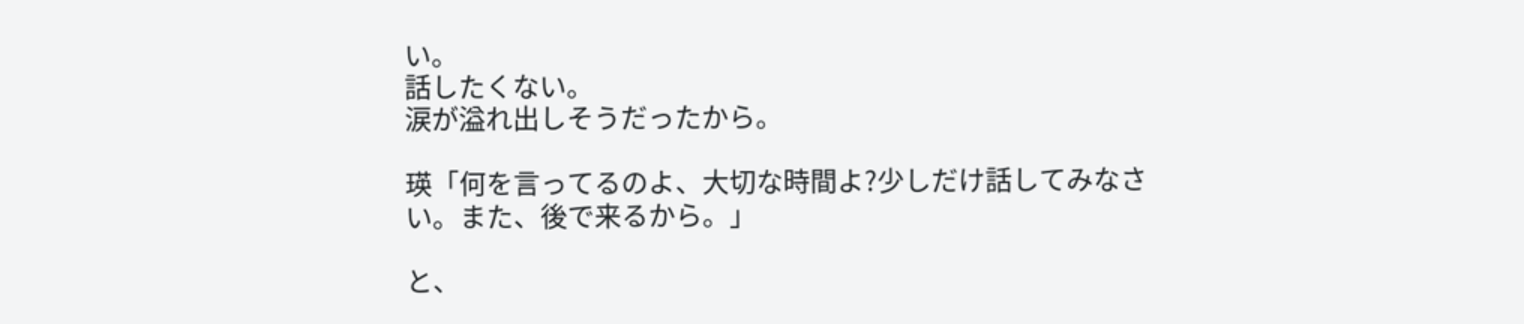い。
話したくない。
涙が溢れ出しそうだったから。

瑛「何を言ってるのよ、大切な時間よ?少しだけ話してみなさい。また、後で来るから。」

と、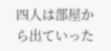四人は部屋から出ていった